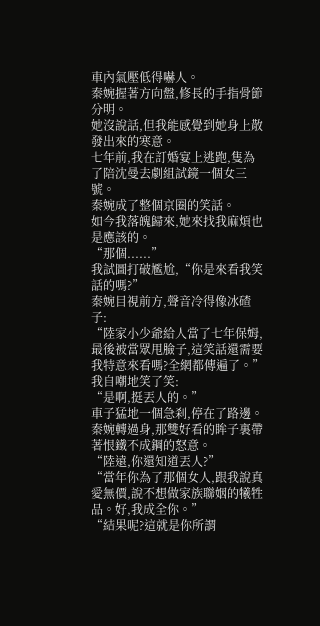車內氣壓低得嚇人。
秦婉握著方向盤,修長的手指骨節分明。
她沒說話,但我能感覺到她身上散發出來的寒意。
七年前,我在訂婚宴上逃跑,隻為了陪沈曼去劇組試鏡一個女三號。
秦婉成了整個京圈的笑話。
如今我落魄歸來,她來找我麻煩也是應該的。
“那個......”
我試圖打破尷尬,“你是來看我笑話的嗎?”
秦婉目視前方,聲音冷得像冰碴子:
“陸家小少爺給人當了七年保姆,最後被當眾甩臉子,這笑話還需要我特意來看嗎?全網都傳遍了。”
我自嘲地笑了笑:
“是啊,挺丟人的。”
車子猛地一個急刹,停在了路邊。
秦婉轉過身,那雙好看的眸子裏帶著恨鐵不成鋼的怒意。
“陸遠,你還知道丟人?”
“當年你為了那個女人,跟我說真愛無價,說不想做家族聯姻的犧牲品。好,我成全你。”
“結果呢?這就是你所謂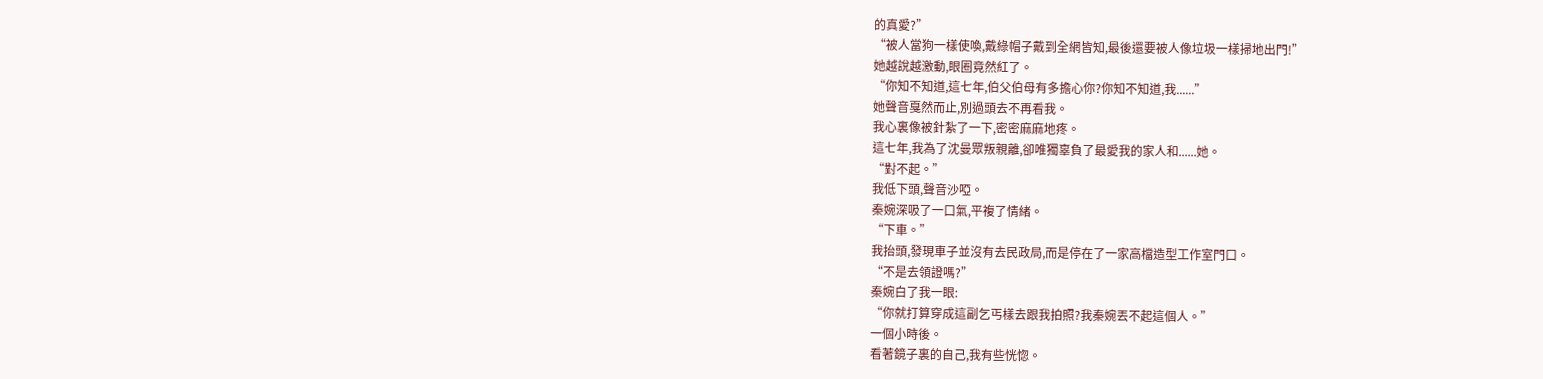的真愛?”
“被人當狗一樣使喚,戴綠帽子戴到全網皆知,最後還要被人像垃圾一樣掃地出門!”
她越說越激動,眼圈竟然紅了。
“你知不知道,這七年,伯父伯母有多擔心你?你知不知道,我......”
她聲音戛然而止,別過頭去不再看我。
我心裏像被針紮了一下,密密麻麻地疼。
這七年,我為了沈曼眾叛親離,卻唯獨辜負了最愛我的家人和......她。
“對不起。”
我低下頭,聲音沙啞。
秦婉深吸了一口氣,平複了情緒。
“下車。”
我抬頭,發現車子並沒有去民政局,而是停在了一家高檔造型工作室門口。
“不是去領證嗎?”
秦婉白了我一眼:
“你就打算穿成這副乞丐樣去跟我拍照?我秦婉丟不起這個人。”
一個小時後。
看著鏡子裏的自己,我有些恍惚。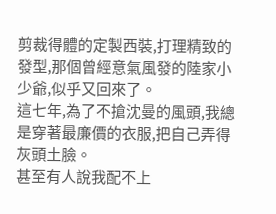剪裁得體的定製西裝,打理精致的發型,那個曾經意氣風發的陸家小少爺,似乎又回來了。
這七年,為了不搶沈曼的風頭,我總是穿著最廉價的衣服,把自己弄得灰頭土臉。
甚至有人說我配不上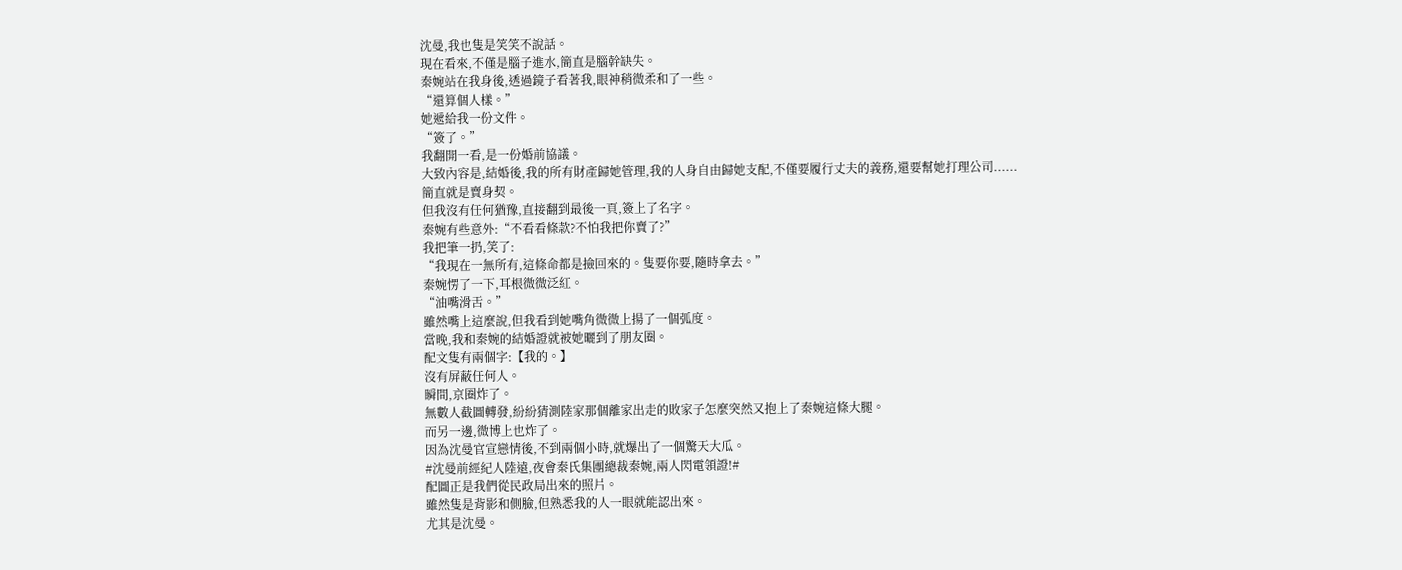沈曼,我也隻是笑笑不說話。
現在看來,不僅是腦子進水,簡直是腦幹缺失。
秦婉站在我身後,透過鏡子看著我,眼神稍微柔和了一些。
“還算個人樣。”
她遞給我一份文件。
“簽了。”
我翻開一看,是一份婚前協議。
大致內容是,結婚後,我的所有財產歸她管理,我的人身自由歸她支配,不僅要履行丈夫的義務,還要幫她打理公司......
簡直就是賣身契。
但我沒有任何猶豫,直接翻到最後一頁,簽上了名字。
秦婉有些意外:“不看看條款?不怕我把你賣了?”
我把筆一扔,笑了:
“我現在一無所有,這條命都是撿回來的。隻要你要,隨時拿去。”
秦婉愣了一下,耳根微微泛紅。
“油嘴滑舌。”
雖然嘴上這麼說,但我看到她嘴角微微上揚了一個弧度。
當晚,我和秦婉的結婚證就被她曬到了朋友圈。
配文隻有兩個字:【我的。】
沒有屏蔽任何人。
瞬間,京圈炸了。
無數人截圖轉發,紛紛猜測陸家那個離家出走的敗家子怎麼突然又抱上了秦婉這條大腿。
而另一邊,微博上也炸了。
因為沈曼官宣戀情後,不到兩個小時,就爆出了一個驚天大瓜。
#沈曼前經紀人陸遠,夜會秦氏集團總裁秦婉,兩人閃電領證!#
配圖正是我們從民政局出來的照片。
雖然隻是背影和側臉,但熟悉我的人一眼就能認出來。
尤其是沈曼。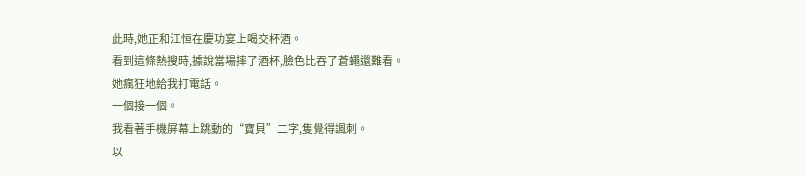此時,她正和江恒在慶功宴上喝交杯酒。
看到這條熱搜時,據說當場摔了酒杯,臉色比吞了蒼蠅還難看。
她瘋狂地給我打電話。
一個接一個。
我看著手機屏幕上跳動的“寶貝”二字,隻覺得諷刺。
以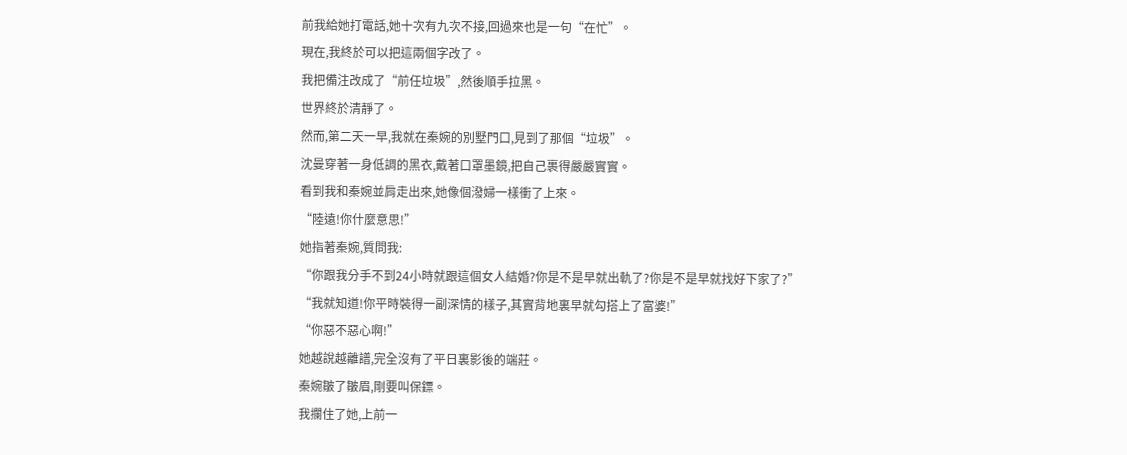前我給她打電話,她十次有九次不接,回過來也是一句“在忙”。
現在,我終於可以把這兩個字改了。
我把備注改成了“前任垃圾”,然後順手拉黑。
世界終於清靜了。
然而,第二天一早,我就在秦婉的別墅門口,見到了那個“垃圾”。
沈曼穿著一身低調的黑衣,戴著口罩墨鏡,把自己裹得嚴嚴實實。
看到我和秦婉並肩走出來,她像個潑婦一樣衝了上來。
“陸遠!你什麼意思!”
她指著秦婉,質問我:
“你跟我分手不到24小時就跟這個女人結婚?你是不是早就出軌了?你是不是早就找好下家了?”
“我就知道!你平時裝得一副深情的樣子,其實背地裏早就勾搭上了富婆!”
“你惡不惡心啊!”
她越說越離譜,完全沒有了平日裏影後的端莊。
秦婉皺了皺眉,剛要叫保鏢。
我攔住了她,上前一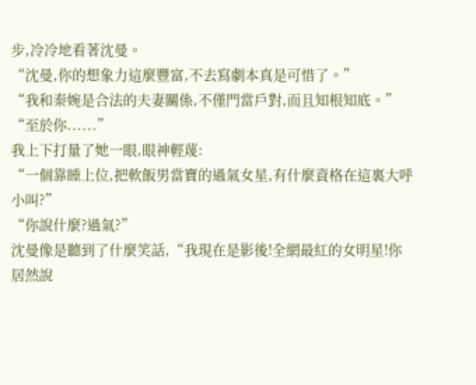步,冷冷地看著沈曼。
“沈曼,你的想象力這麼豐富,不去寫劇本真是可惜了。”
“我和秦婉是合法的夫妻關係,不僅門當戶對,而且知根知底。”
“至於你......”
我上下打量了她一眼,眼神輕蔑:
“一個靠睡上位,把軟飯男當寶的過氣女星,有什麼資格在這裏大呼小叫?”
“你說什麼?過氣?”
沈曼像是聽到了什麼笑話,“我現在是影後!全網最紅的女明星!你居然說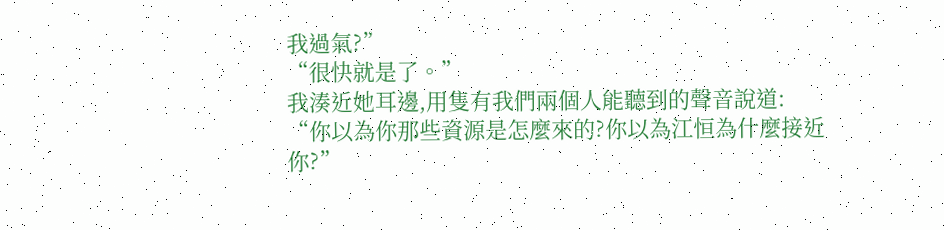我過氣?”
“很快就是了。”
我湊近她耳邊,用隻有我們兩個人能聽到的聲音說道:
“你以為你那些資源是怎麼來的?你以為江恒為什麼接近你?”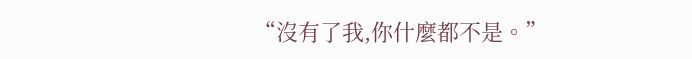“沒有了我,你什麼都不是。”